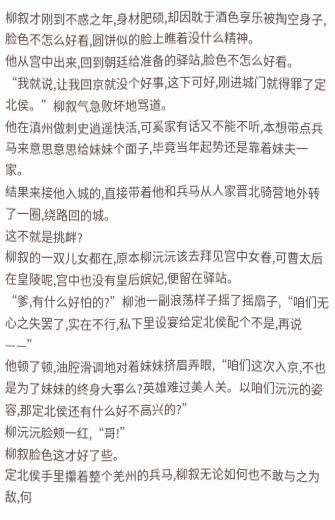柳叙才刚到不惑之年,身材肥硕,却因耽于酒色享乐被掏空身子,脸色不怎么好看,圆饼似的脸上瞧着没什么精神。
他从宫中出来,回到朝廷给准备的驿站,脸色不怎么好看。
“我就说,让我回京就没个好事,这下可好,刚进城门就得罪了定北侯。”柳叙气急败坏地骂道。
他在滇州做刺史逍遥快活,可奚家有话又不能不听,本想带点兵马来意思意思给妹妹个面子,毕竟当年起势还是靠着妹夫一家。
结果来接他入城的,直接带着他和兵马从人家晋北骑营地外转了一圈,绕路回的城。
这不就是挑衅?
柳叙的一双儿女都在,原本柳沅沅该去拜见宫中女眷,可曹太后在皇陵呢,宫中也没有皇后嫔妃,便留在驿站。
“爹,有什么好怕的?”柳池一副浪荡样子摇了摇扇子,“咱们无心之失罢了,实在不行,私下里设宴给定北侯配个不是,再说——”
他顿了顿,油腔滑调地对着妹妹挤眉弄眼,“咱们这次入京,不也是为了妹妹的终身大事么?英雄难过美人关。以咱们沅沅的姿容,那定北侯还有什么好不高兴的?”
柳沅沅脸颊一红,“哥!”
柳叙脸色这才好了些。
定北侯手里攥着整个羌州的兵马,柳叙无论如何也不敢与之为敌,何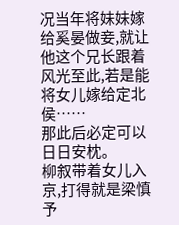况当年将妹妹嫁给奚晏做妾,就让他这个兄长跟着风光至此,若是能将女儿嫁给定北侯……
那此后必定可以日日安枕。
柳叙带着女儿入京,打得就是梁慎予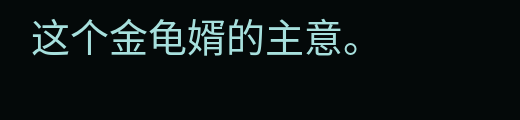这个金龟婿的主意。